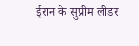ईरान के सुप्रीम लीडर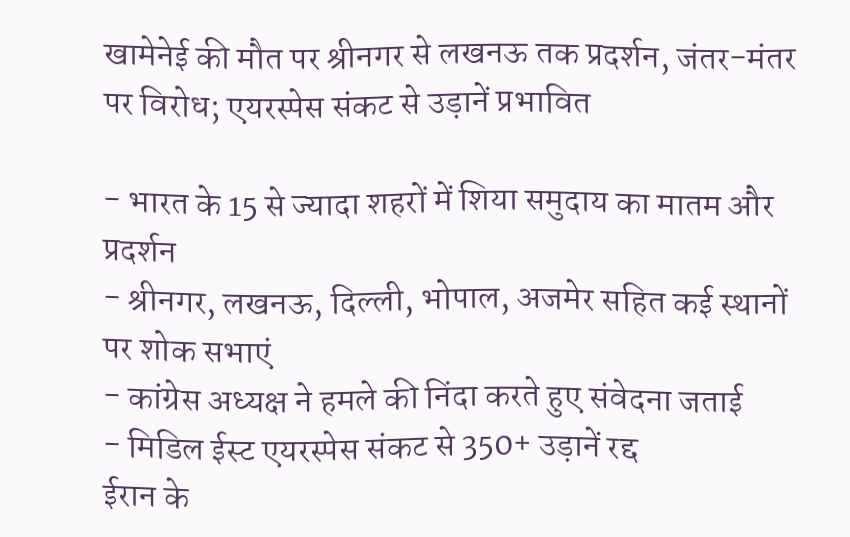खामेनेई की मौत पर श्रीनगर से लखनऊ तक प्रदर्शन, जंतर-मंतर पर विरोध; एयरस्पेस संकट से उड़ानें प्रभावित

- भारत के 15 से ज्यादा शहरों में शिया समुदाय का मातम और प्रदर्शन
- श्रीनगर, लखनऊ, दिल्ली, भोपाल, अजमेर सहित कई स्थानों पर शोक सभाएं
- कांग्रेस अध्यक्ष ने हमले की निंदा करते हुए संवेदना जताई
- मिडिल ईस्ट एयरस्पेस संकट से 350+ उड़ानें रद्द
ईरान के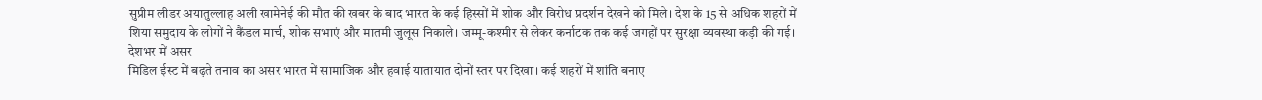सुप्रीम लीडर अयातुल्लाह अली खामेनेई की मौत की खबर के बाद भारत के कई हिस्सों में शोक और विरोध प्रदर्शन देखने को मिले। देश के 15 से अधिक शहरों में शिया समुदाय के लोगों ने कैंडल मार्च, शोक सभाएं और मातमी जुलूस निकाले। जम्मू-कश्मीर से लेकर कर्नाटक तक कई जगहों पर सुरक्षा व्यवस्था कड़ी की गई।
देशभर में असर
मिडिल ईस्ट में बढ़ते तनाव का असर भारत में सामाजिक और हवाई यातायात दोनों स्तर पर दिखा। कई शहरों में शांति बनाए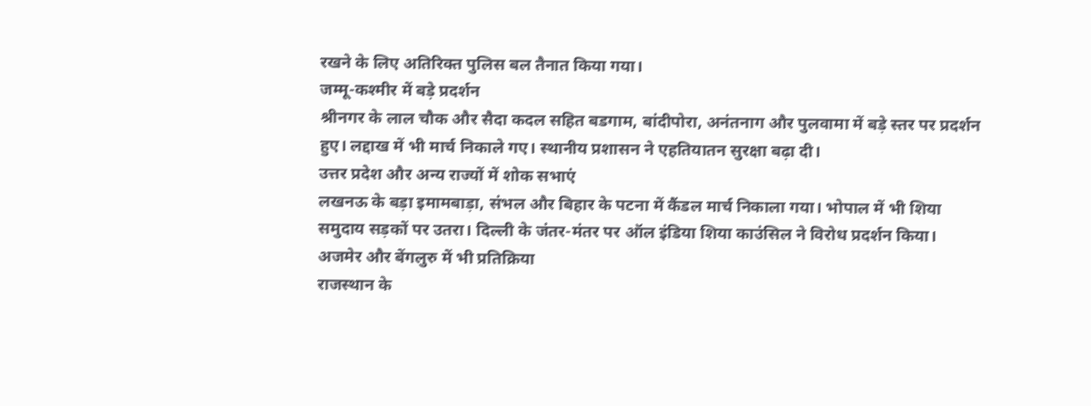रखने के लिए अतिरिक्त पुलिस बल तैनात किया गया।
जम्मू-कश्मीर में बड़े प्रदर्शन
श्रीनगर के लाल चौक और सैदा कदल सहित बडगाम, बांदीपोरा, अनंतनाग और पुलवामा में बड़े स्तर पर प्रदर्शन हुए। लद्दाख में भी मार्च निकाले गए। स्थानीय प्रशासन ने एहतियातन सुरक्षा बढ़ा दी।
उत्तर प्रदेश और अन्य राज्यों में शोक सभाएं
लखनऊ के बड़ा इमामबाड़ा, संभल और बिहार के पटना में कैंडल मार्च निकाला गया। भोपाल में भी शिया समुदाय सड़कों पर उतरा। दिल्ली के जंतर-मंतर पर ऑल इंडिया शिया काउंसिल ने विरोध प्रदर्शन किया।
अजमेर और बेंगलुरु में भी प्रतिक्रिया
राजस्थान के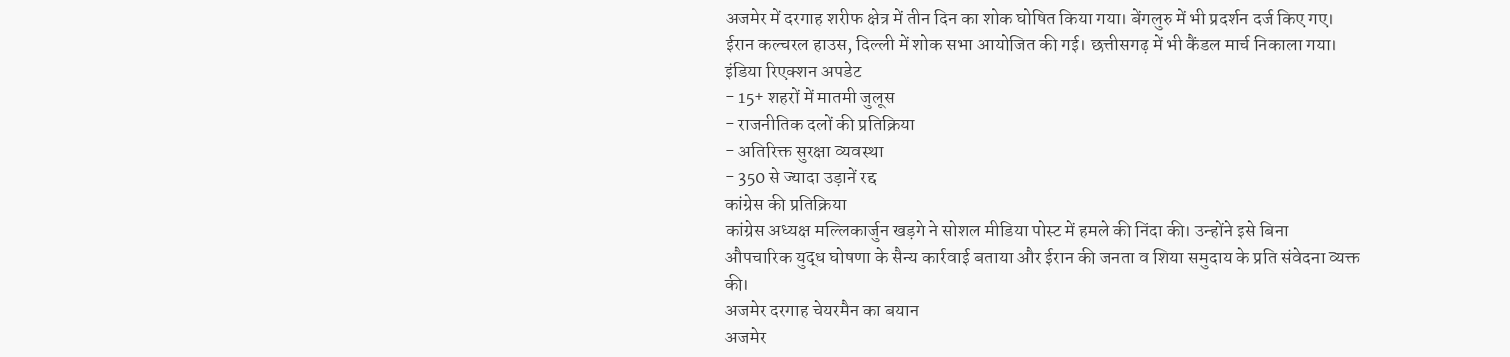अजमेर में दरगाह शरीफ क्षेत्र में तीन दिन का शोक घोषित किया गया। बेंगलुरु में भी प्रदर्शन दर्ज किए गए। ईरान कल्चरल हाउस, दिल्ली में शोक सभा आयोजित की गई। छत्तीसगढ़ में भी कैंडल मार्च निकाला गया।
इंडिया रिएक्शन अपडेट
- 15+ शहरों में मातमी जुलूस
- राजनीतिक दलों की प्रतिक्रिया
- अतिरिक्त सुरक्षा व्यवस्था
- 350 से ज्यादा उड़ानें रद्द
कांग्रेस की प्रतिक्रिया
कांग्रेस अध्यक्ष मल्लिकार्जुन खड़गे ने सोशल मीडिया पोस्ट में हमले की निंदा की। उन्होंने इसे बिना औपचारिक युद्ध घोषणा के सैन्य कार्रवाई बताया और ईरान की जनता व शिया समुदाय के प्रति संवेदना व्यक्त की।
अजमेर दरगाह चेयरमैन का बयान
अजमेर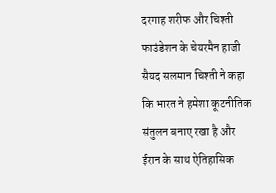दरगाह शरीफ और चिश्ती फाउंडेशन के चेयरमैन हाजी सैयद सलमान चिश्ती ने कहा कि भारत ने हमेशा कूटनीतिक संतुलन बनाए रखा है और ईरान के साथ ऐतिहासिक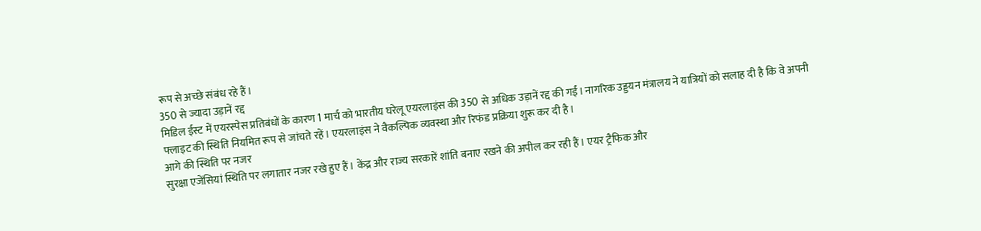रूप से अच्छे संबंध रहे हैं।
350 से ज्यादा उड़ानें रद्द
मिडिल ईस्ट में एयरस्पेस प्रतिबंधों के कारण 1 मार्च को भारतीय घरेलू एयरलाइंस की 350 से अधिक उड़ानें रद्द की गईं। नागरिक उड्डयन मंत्रालय ने यात्रियों को सलाह दी है कि वे अपनी फ्लाइट की स्थिति नियमित रूप से जांचते रहें। एयरलाइंस ने वैकल्पिक व्यवस्था और रिफंड प्रक्रिया शुरू कर दी है।
आगे की स्थिति पर नजर
सुरक्षा एजेंसियां स्थिति पर लगातार नजर रखे हुए हैं। केंद्र और राज्य सरकारें शांति बनाए रखने की अपील कर रही हैं। एयर ट्रैफिक और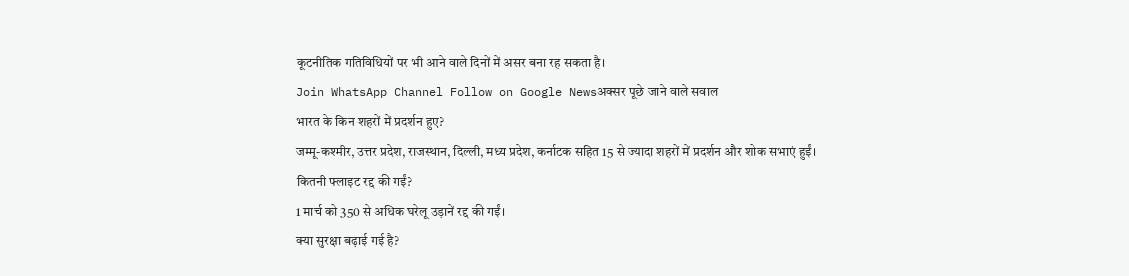कूटनीतिक गतिविधियों पर भी आने वाले दिनों में असर बना रह सकता है।
Join WhatsApp Channel Follow on Google Newsअक्सर पूछे जाने वाले सवाल
भारत के किन शहरों में प्रदर्शन हुए?
जम्मू-कश्मीर, उत्तर प्रदेश, राजस्थान, दिल्ली, मध्य प्रदेश, कर्नाटक सहित 15 से ज्यादा शहरों में प्रदर्शन और शोक सभाएं हुईं।
कितनी फ्लाइट रद्द की गईं?
1 मार्च को 350 से अधिक घरेलू उड़ानें रद्द की गईं।
क्या सुरक्षा बढ़ाई गई है?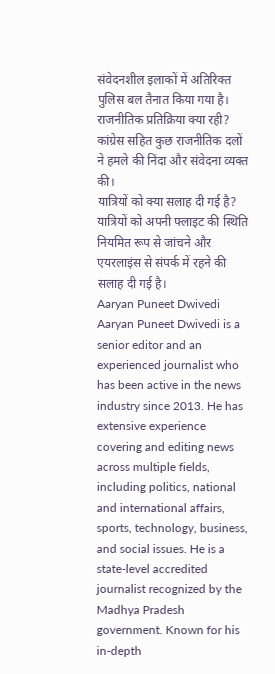संवेदनशील इलाकों में अतिरिक्त पुलिस बल तैनात किया गया है।
राजनीतिक प्रतिक्रिया क्या रही?
कांग्रेस सहित कुछ राजनीतिक दलों ने हमले की निंदा और संवेदना व्यक्त की।
यात्रियों को क्या सलाह दी गई है?
यात्रियों को अपनी फ्लाइट की स्थिति नियमित रूप से जांचने और एयरलाइंस से संपर्क में रहने की सलाह दी गई है।
Aaryan Puneet Dwivedi
Aaryan Puneet Dwivedi is a senior editor and an experienced journalist who has been active in the news industry since 2013. He has extensive experience covering and editing news across multiple fields, including politics, national and international affairs, sports, technology, business, and social issues. He is a state-level accredited journalist recognized by the Madhya Pradesh government. Known for his in-depth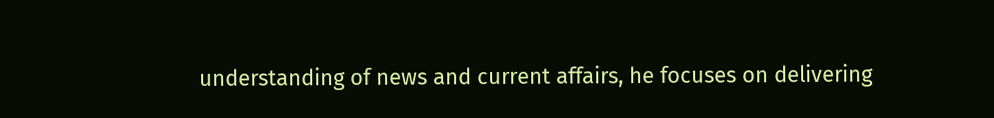understanding of news and current affairs, he focuses on delivering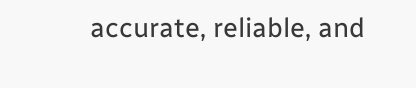accurate, reliable, and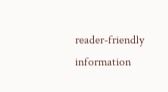reader-friendly information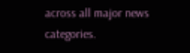across all major news categories.